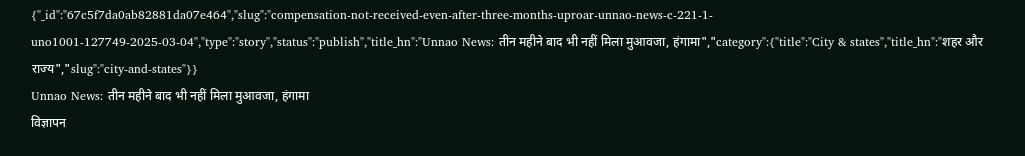{"_id":"67c5f7da0ab82881da07e464","slug":"compensation-not-received-even-after-three-months-uproar-unnao-news-c-221-1-uno1001-127749-2025-03-04","type":"story","status":"publish","title_hn":"Unnao News: तीन महीने बाद भी नहीं मिला मुआवजा, हंगामा","category":{"title":"City & states","title_hn":"शहर और राज्य","slug":"city-and-states"}}
Unnao News: तीन महीने बाद भी नहीं मिला मुआवजा, हंगामा
विज्ञापन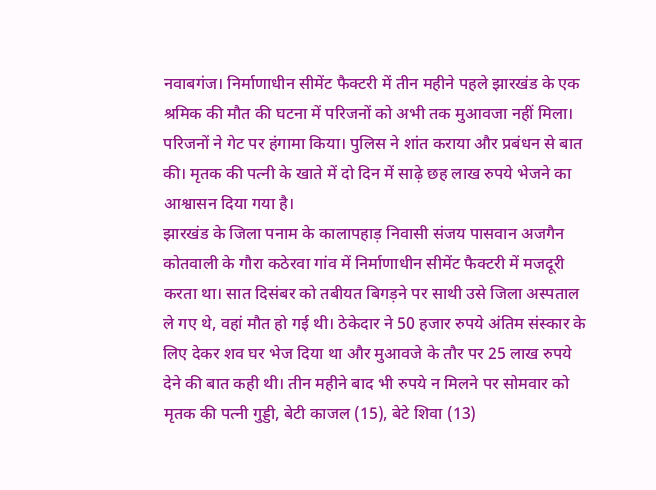नवाबगंज। निर्माणाधीन सीमेंट फैक्टरी में तीन महीने पहले झारखंड के एक श्रमिक की मौत की घटना में परिजनों को अभी तक मुआवजा नहीं मिला। परिजनों ने गेट पर हंगामा किया। पुलिस ने शांत कराया और प्रबंधन से बात की। मृतक की पत्नी के खाते में दो दिन में साढ़े छह लाख रुपये भेजने का आश्वासन दिया गया है।
झारखंड के जिला पनाम के कालापहाड़ निवासी संजय पासवान अजगैन कोतवाली के गौरा कठेरवा गांव में निर्माणाधीन सीमेंट फैक्टरी में मजदूरी करता था। सात दिसंबर को तबीयत बिगड़ने पर साथी उसे जिला अस्पताल ले गए थे, वहां मौत हो गई थी। ठेकेदार ने 50 हजार रुपये अंतिम संस्कार के लिए देकर शव घर भेज दिया था और मुआवजे के तौर पर 25 लाख रुपये देने की बात कही थी। तीन महीने बाद भी रुपये न मिलने पर सोमवार को मृतक की पत्नी गुड्डी, बेटी काजल (15), बेटे शिवा (13)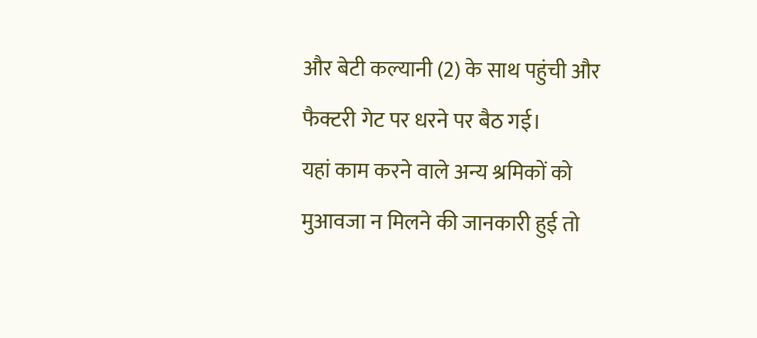और बेटी कल्यानी (2) के साथ पहुंची और फैक्टरी गेट पर धरने पर बैठ गई।
यहां काम करने वाले अन्य श्रमिकों को मुआवजा न मिलने की जानकारी हुई तो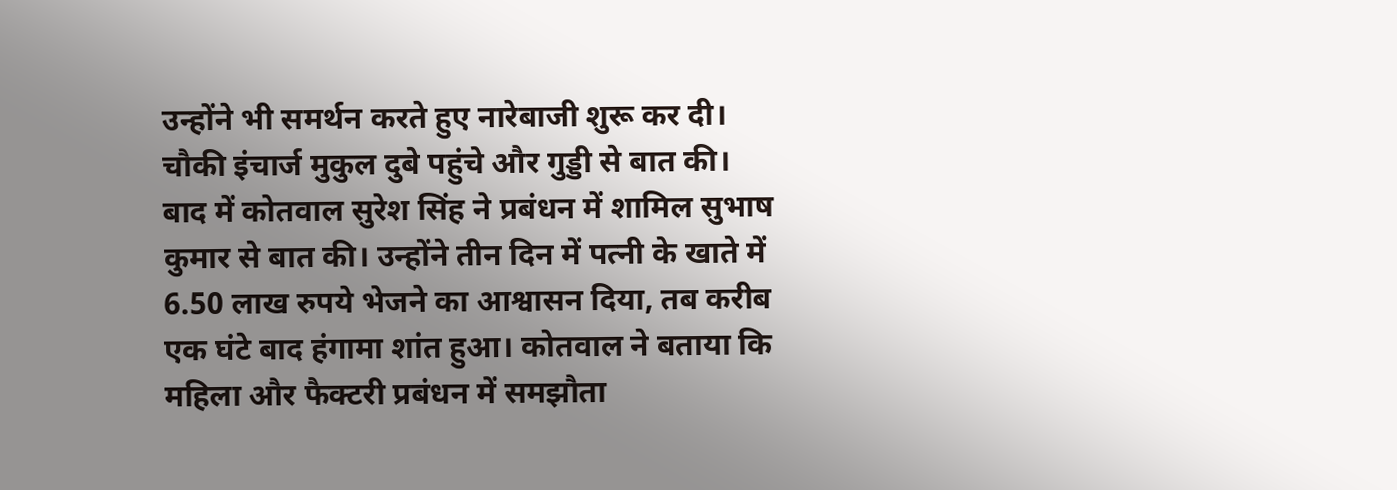उन्होंने भी समर्थन करते हुए नारेबाजी शुरू कर दी। चौकी इंचार्ज मुकुल दुबे पहुंचे और गुड्डी से बात की। बाद में कोतवाल सुरेश सिंह ने प्रबंधन में शामिल सुभाष कुमार से बात की। उन्होंने तीन दिन में पत्नी के खाते में 6.50 लाख रुपये भेजने का आश्वासन दिया, तब करीब एक घंटे बाद हंगामा शांत हुआ। कोतवाल ने बताया कि महिला और फैक्टरी प्रबंधन में समझौता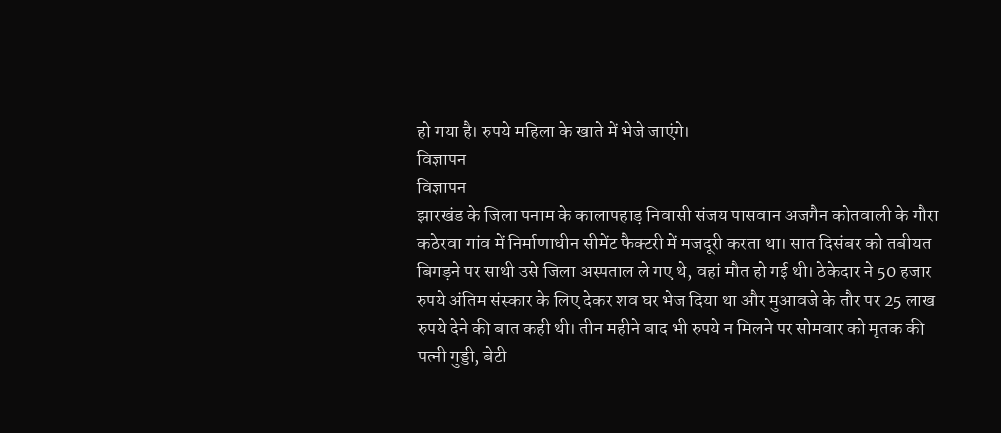हो गया है। रुपये महिला के खाते में भेजे जाएंगे।
विज्ञापन
विज्ञापन
झारखंड के जिला पनाम के कालापहाड़ निवासी संजय पासवान अजगैन कोतवाली के गौरा कठेरवा गांव में निर्माणाधीन सीमेंट फैक्टरी में मजदूरी करता था। सात दिसंबर को तबीयत बिगड़ने पर साथी उसे जिला अस्पताल ले गए थे, वहां मौत हो गई थी। ठेकेदार ने 50 हजार रुपये अंतिम संस्कार के लिए देकर शव घर भेज दिया था और मुआवजे के तौर पर 25 लाख रुपये देने की बात कही थी। तीन महीने बाद भी रुपये न मिलने पर सोमवार को मृतक की पत्नी गुड्डी, बेटी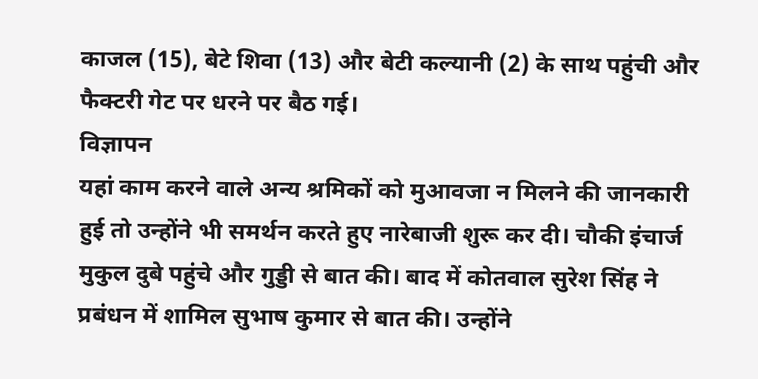काजल (15), बेटे शिवा (13) और बेटी कल्यानी (2) के साथ पहुंची और फैक्टरी गेट पर धरने पर बैठ गई।
विज्ञापन
यहां काम करने वाले अन्य श्रमिकों को मुआवजा न मिलने की जानकारी हुई तो उन्होंने भी समर्थन करते हुए नारेबाजी शुरू कर दी। चौकी इंचार्ज मुकुल दुबे पहुंचे और गुड्डी से बात की। बाद में कोतवाल सुरेश सिंह ने प्रबंधन में शामिल सुभाष कुमार से बात की। उन्होंने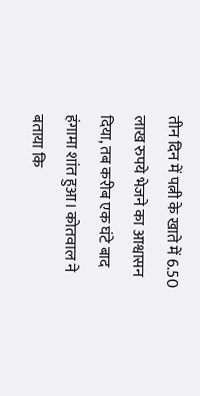तीन दिन में पत्नी के खाते में 6.50 लाख रुपये भेजने का आश्वासन दिया, तब करीब एक घंटे बाद हंगामा शांत हुआ। कोतवाल ने बताया कि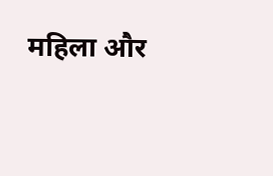महिला और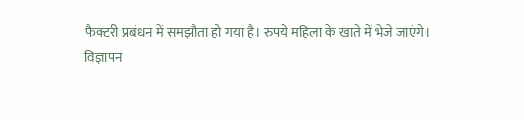फैक्टरी प्रबंधन में समझौता हो गया है। रुपये महिला के खाते में भेजे जाएंगे।
विज्ञापन